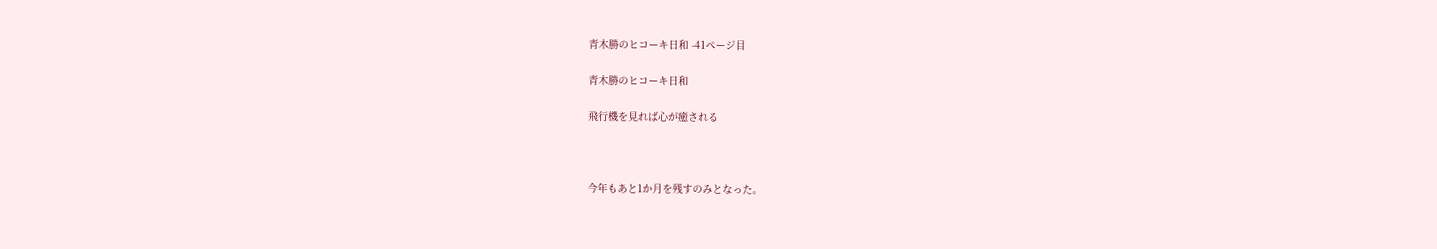青木勝のヒコーキ日和 -41ページ目

青木勝のヒコーキ日和

飛行機を見れば心が癒される



今年もあと1か月を残すのみとなった。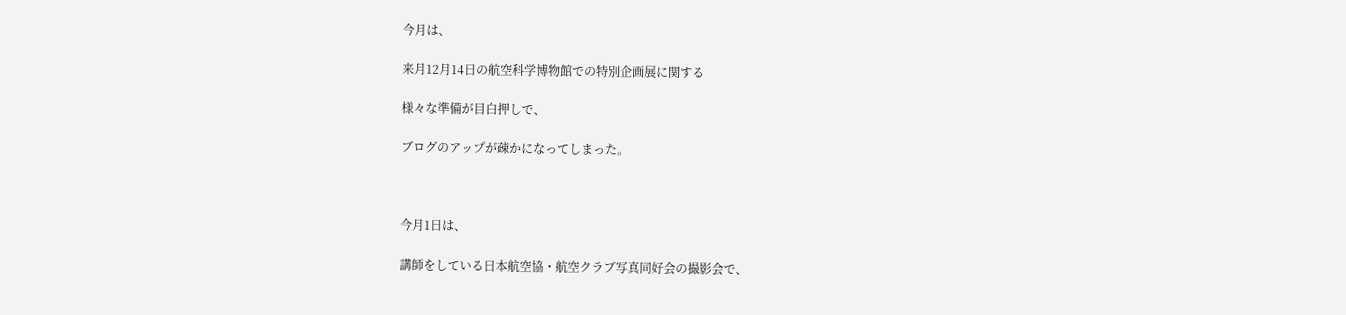今月は、

来月12月14日の航空科学博物館での特別企画展に関する

様々な準備が目白押しで、

ブログのアップが疎かになってしまった。



今月1日は、

講師をしている日本航空協・航空クラブ写真同好会の撮影会で、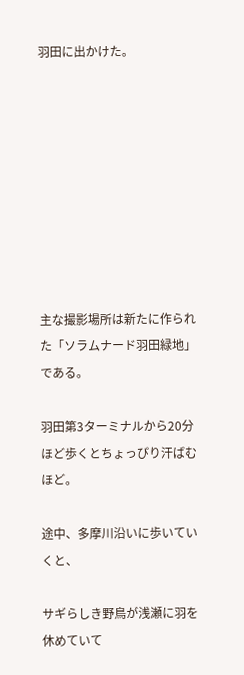羽田に出かけた。









主な撮影場所は新たに作られた「ソラムナード羽田緑地」である。

羽田第3ターミナルから20分ほど歩くとちょっぴり汗ばむほど。

途中、多摩川沿いに歩いていくと、

サギらしき野鳥が浅瀬に羽を休めていて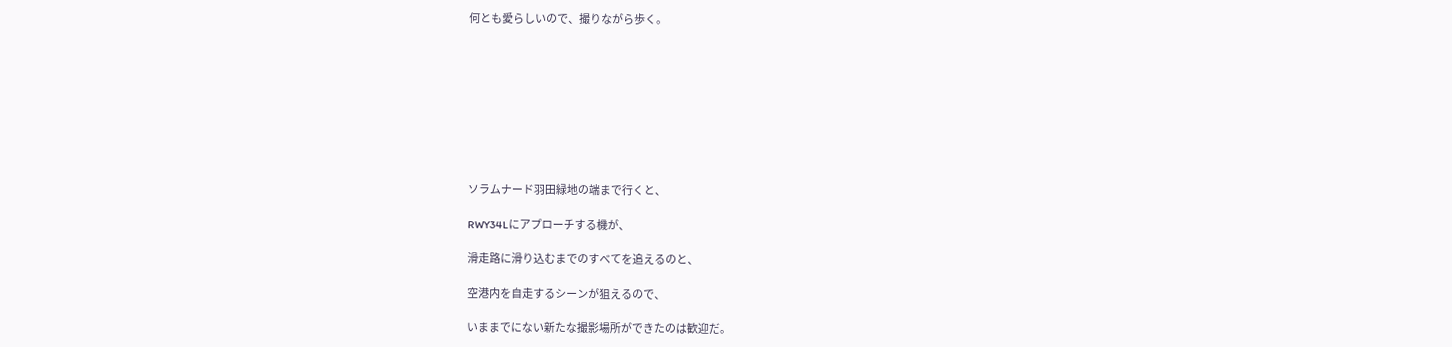何とも愛らしいので、撮りながら歩く。









ソラムナード羽田緑地の端まで行くと、

RWY34Lにアプローチする機が、

滑走路に滑り込むまでのすべてを追えるのと、

空港内を自走するシーンが狙えるので、

いままでにない新たな撮影場所ができたのは歓迎だ。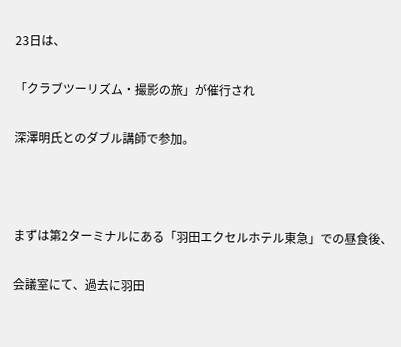23日は、

「クラブツーリズム・撮影の旅」が催行され

深澤明氏とのダブル講師で参加。



まずは第2ターミナルにある「羽田エクセルホテル東急」での昼食後、

会議室にて、過去に羽田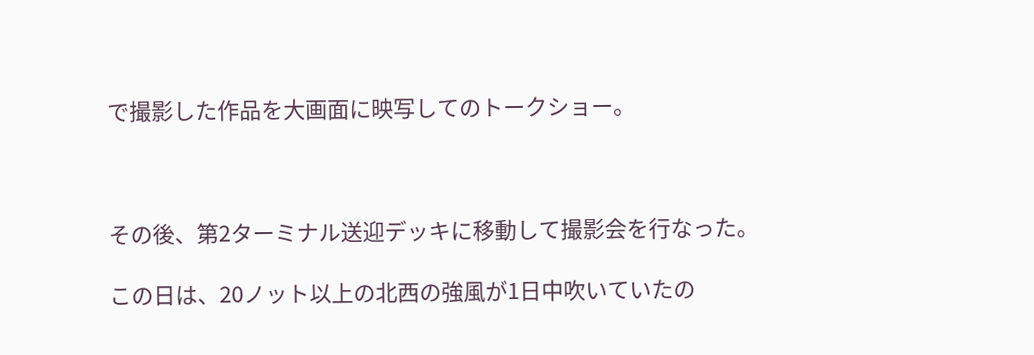で撮影した作品を大画面に映写してのトークショー。



その後、第2ターミナル送迎デッキに移動して撮影会を行なった。

この日は、20ノット以上の北西の強風が1日中吹いていたの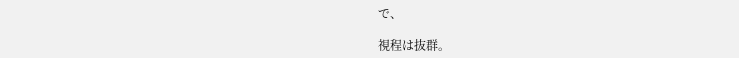で、

視程は抜群。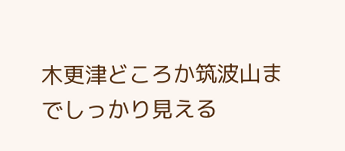木更津どころか筑波山までしっかり見える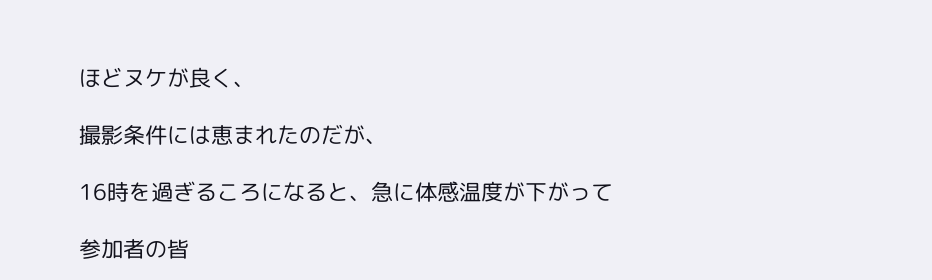ほどヌケが良く、

撮影条件には恵まれたのだが、

16時を過ぎるころになると、急に体感温度が下がって

参加者の皆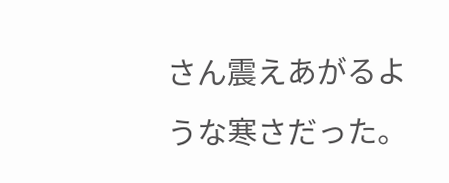さん震えあがるような寒さだった。